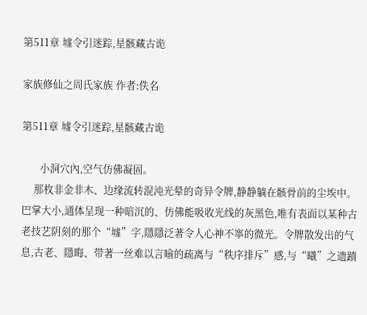第511章 墟令引迷踪,星骸藏古诡

家族修仙之周氏家族 作者:佚名

第511章 墟令引迷踪,星骸藏古诡

      小洞穴內,空气仿佛凝固。
    那枚非金非木、边缘流转混沌光晕的奇异令牌,静静躺在骸骨前的尘埃中。巴掌大小,通体呈现一种暗沉的、仿佛能吸收光线的灰黑色,唯有表面以某种古老技艺阴刻的那个“墟”字,隱隱泛著令人心神不寧的微光。令牌散发出的气息,古老、隱晦、带著一丝难以言喻的疏离与“秩序排斥”感,与“曦”之遗蹟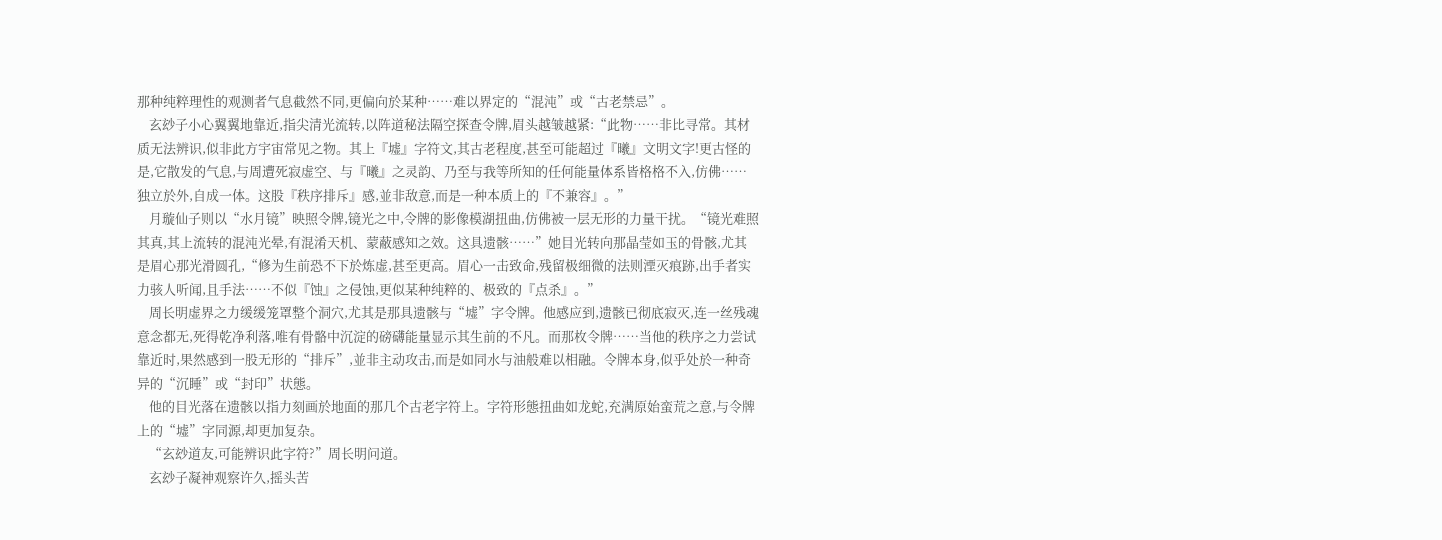那种纯粹理性的观测者气息截然不同,更偏向於某种……难以界定的“混沌”或“古老禁忌”。
    玄玅子小心翼翼地靠近,指尖清光流转,以阵道秘法隔空探查令牌,眉头越皱越紧:“此物……非比寻常。其材质无法辨识,似非此方宇宙常见之物。其上『墟』字符文,其古老程度,甚至可能超过『曦』文明文字!更古怪的是,它散发的气息,与周遭死寂虚空、与『曦』之灵韵、乃至与我等所知的任何能量体系皆格格不入,仿佛……独立於外,自成一体。这股『秩序排斥』感,並非敌意,而是一种本质上的『不兼容』。”
    月璇仙子则以“水月镜”映照令牌,镜光之中,令牌的影像模湖扭曲,仿佛被一层无形的力量干扰。“镜光难照其真,其上流转的混沌光晕,有混淆天机、蒙蔽感知之效。这具遗骸……”她目光转向那晶莹如玉的骨骸,尤其是眉心那光滑圆孔,“修为生前恐不下於炼虚,甚至更高。眉心一击致命,残留极细微的法则湮灭痕跡,出手者实力骇人听闻,且手法……不似『蚀』之侵蚀,更似某种纯粹的、极致的『点杀』。”
    周长明虚界之力缓缓笼罩整个洞穴,尤其是那具遗骸与“墟”字令牌。他感应到,遗骸已彻底寂灭,连一丝残魂意念都无,死得乾净利落,唯有骨骼中沉淀的磅礴能量显示其生前的不凡。而那枚令牌……当他的秩序之力尝试靠近时,果然感到一股无形的“排斥”,並非主动攻击,而是如同水与油般难以相融。令牌本身,似乎处於一种奇异的“沉睡”或“封印”状態。
    他的目光落在遗骸以指力刻画於地面的那几个古老字符上。字符形態扭曲如龙蛇,充满原始蛮荒之意,与令牌上的“墟”字同源,却更加复杂。
    “玄玅道友,可能辨识此字符?”周长明问道。
    玄玅子凝神观察许久,摇头苦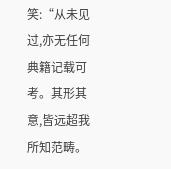笑:“从未见过,亦无任何典籍记载可考。其形其意,皆远超我所知范畴。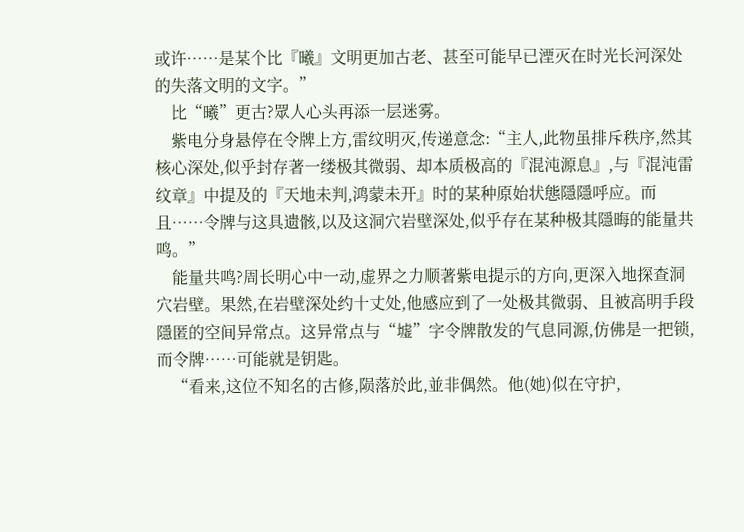或许……是某个比『曦』文明更加古老、甚至可能早已湮灭在时光长河深处的失落文明的文字。”
    比“曦”更古?眾人心头再添一层迷雾。
    紫电分身悬停在令牌上方,雷纹明灭,传递意念:“主人,此物虽排斥秩序,然其核心深处,似乎封存著一缕极其微弱、却本质极高的『混沌源息』,与『混沌雷纹章』中提及的『天地未判,鸿蒙未开』时的某种原始状態隱隱呼应。而且……令牌与这具遗骸,以及这洞穴岩壁深处,似乎存在某种极其隱晦的能量共鸣。”
    能量共鸣?周长明心中一动,虚界之力顺著紫电提示的方向,更深入地探查洞穴岩壁。果然,在岩壁深处约十丈处,他感应到了一处极其微弱、且被高明手段隱匿的空间异常点。这异常点与“墟”字令牌散发的气息同源,仿佛是一把锁,而令牌……可能就是钥匙。
    “看来,这位不知名的古修,陨落於此,並非偶然。他(她)似在守护,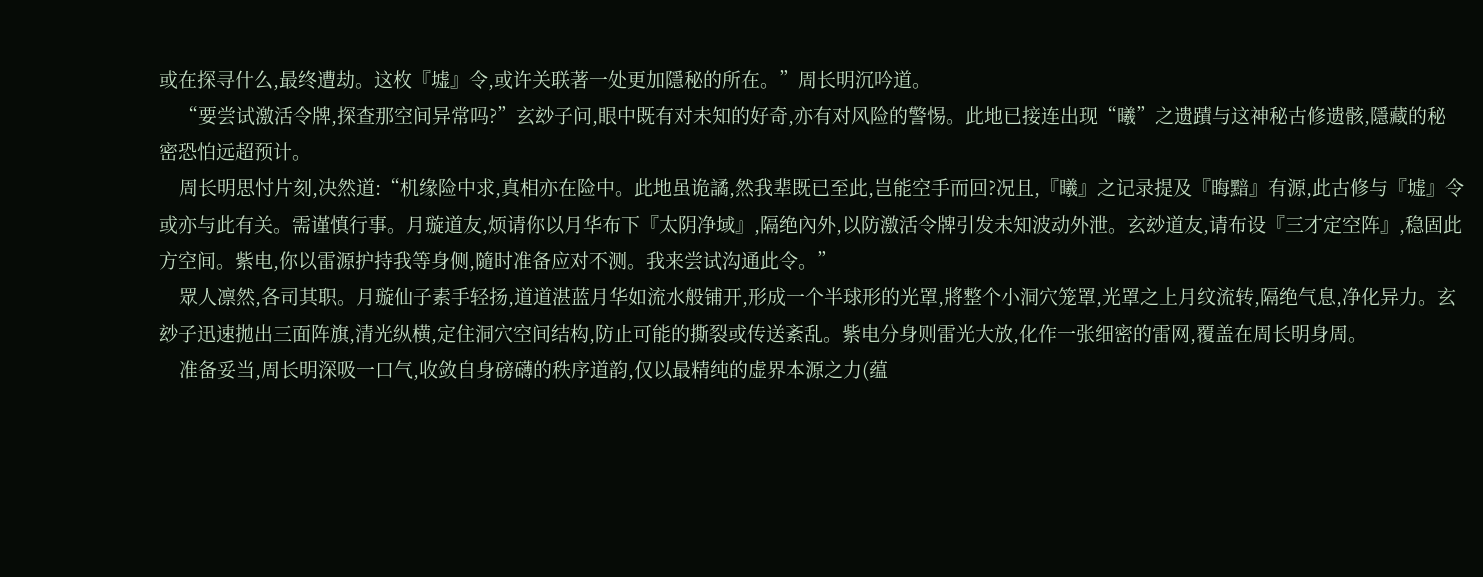或在探寻什么,最终遭劫。这枚『墟』令,或许关联著一处更加隱秘的所在。”周长明沉吟道。
    “要尝试激活令牌,探查那空间异常吗?”玄玅子问,眼中既有对未知的好奇,亦有对风险的警惕。此地已接连出现“曦”之遗蹟与这神秘古修遗骸,隱藏的秘密恐怕远超预计。
    周长明思忖片刻,决然道:“机缘险中求,真相亦在险中。此地虽诡譎,然我辈既已至此,岂能空手而回?况且,『曦』之记录提及『晦黯』有源,此古修与『墟』令或亦与此有关。需谨慎行事。月璇道友,烦请你以月华布下『太阴净域』,隔绝內外,以防激活令牌引发未知波动外泄。玄玅道友,请布设『三才定空阵』,稳固此方空间。紫电,你以雷源护持我等身侧,隨时准备应对不测。我来尝试沟通此令。”
    眾人凛然,各司其职。月璇仙子素手轻扬,道道湛蓝月华如流水般铺开,形成一个半球形的光罩,將整个小洞穴笼罩,光罩之上月纹流转,隔绝气息,净化异力。玄玅子迅速拋出三面阵旗,清光纵横,定住洞穴空间结构,防止可能的撕裂或传送紊乱。紫电分身则雷光大放,化作一张细密的雷网,覆盖在周长明身周。
    准备妥当,周长明深吸一口气,收敛自身磅礴的秩序道韵,仅以最精纯的虚界本源之力(蕴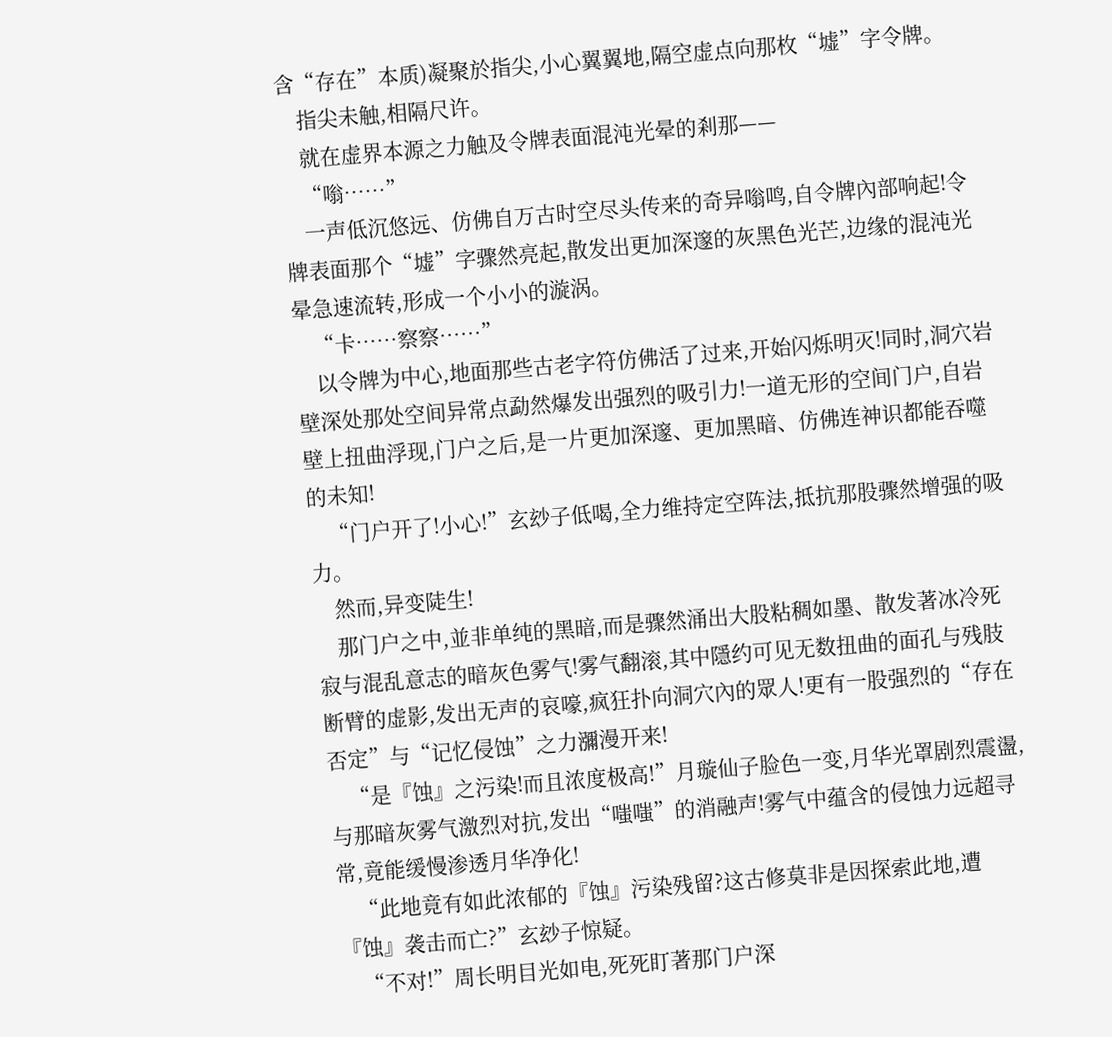含“存在”本质)凝聚於指尖,小心翼翼地,隔空虚点向那枚“墟”字令牌。
    指尖未触,相隔尺许。
    就在虚界本源之力触及令牌表面混沌光晕的剎那——
    “嗡……”
    一声低沉悠远、仿佛自万古时空尽头传来的奇异嗡鸣,自令牌內部响起!令牌表面那个“墟”字骤然亮起,散发出更加深邃的灰黑色光芒,边缘的混沌光晕急速流转,形成一个小小的漩涡。
    “卡……察察……”
    以令牌为中心,地面那些古老字符仿佛活了过来,开始闪烁明灭!同时,洞穴岩壁深处那处空间异常点勐然爆发出强烈的吸引力!一道无形的空间门户,自岩壁上扭曲浮现,门户之后,是一片更加深邃、更加黑暗、仿佛连神识都能吞噬的未知!
    “门户开了!小心!”玄玅子低喝,全力维持定空阵法,抵抗那股骤然增强的吸力。
    然而,异变陡生!
    那门户之中,並非单纯的黑暗,而是骤然涌出大股粘稠如墨、散发著冰冷死寂与混乱意志的暗灰色雾气!雾气翻滚,其中隱约可见无数扭曲的面孔与残肢断臂的虚影,发出无声的哀嚎,疯狂扑向洞穴內的眾人!更有一股强烈的“存在否定”与“记忆侵蚀”之力瀰漫开来!
    “是『蚀』之污染!而且浓度极高!”月璇仙子脸色一变,月华光罩剧烈震盪,与那暗灰雾气激烈对抗,发出“嗤嗤”的消融声!雾气中蕴含的侵蚀力远超寻常,竟能缓慢渗透月华净化!
    “此地竟有如此浓郁的『蚀』污染残留?这古修莫非是因探索此地,遭『蚀』袭击而亡?”玄玅子惊疑。
    “不对!”周长明目光如电,死死盯著那门户深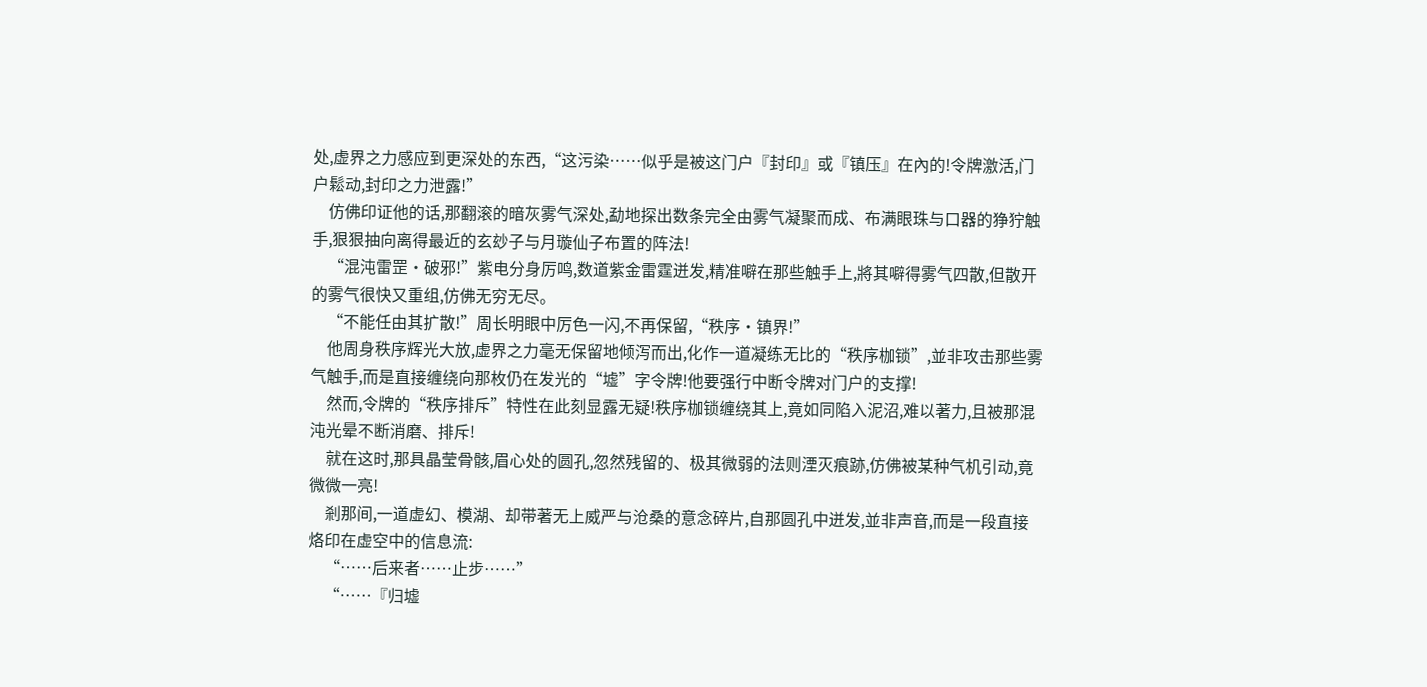处,虚界之力感应到更深处的东西,“这污染……似乎是被这门户『封印』或『镇压』在內的!令牌激活,门户鬆动,封印之力泄露!”
    仿佛印证他的话,那翻滚的暗灰雾气深处,勐地探出数条完全由雾气凝聚而成、布满眼珠与口器的狰狞触手,狠狠抽向离得最近的玄玅子与月璇仙子布置的阵法!
    “混沌雷罡·破邪!”紫电分身厉鸣,数道紫金雷霆迸发,精准噼在那些触手上,將其噼得雾气四散,但散开的雾气很快又重组,仿佛无穷无尽。
    “不能任由其扩散!”周长明眼中厉色一闪,不再保留,“秩序·镇界!”
    他周身秩序辉光大放,虚界之力毫无保留地倾泻而出,化作一道凝练无比的“秩序枷锁”,並非攻击那些雾气触手,而是直接缠绕向那枚仍在发光的“墟”字令牌!他要强行中断令牌对门户的支撑!
    然而,令牌的“秩序排斥”特性在此刻显露无疑!秩序枷锁缠绕其上,竟如同陷入泥沼,难以著力,且被那混沌光晕不断消磨、排斥!
    就在这时,那具晶莹骨骸,眉心处的圆孔,忽然残留的、极其微弱的法则湮灭痕跡,仿佛被某种气机引动,竟微微一亮!
    剎那间,一道虚幻、模湖、却带著无上威严与沧桑的意念碎片,自那圆孔中迸发,並非声音,而是一段直接烙印在虚空中的信息流:
    “……后来者……止步……”
    “……『归墟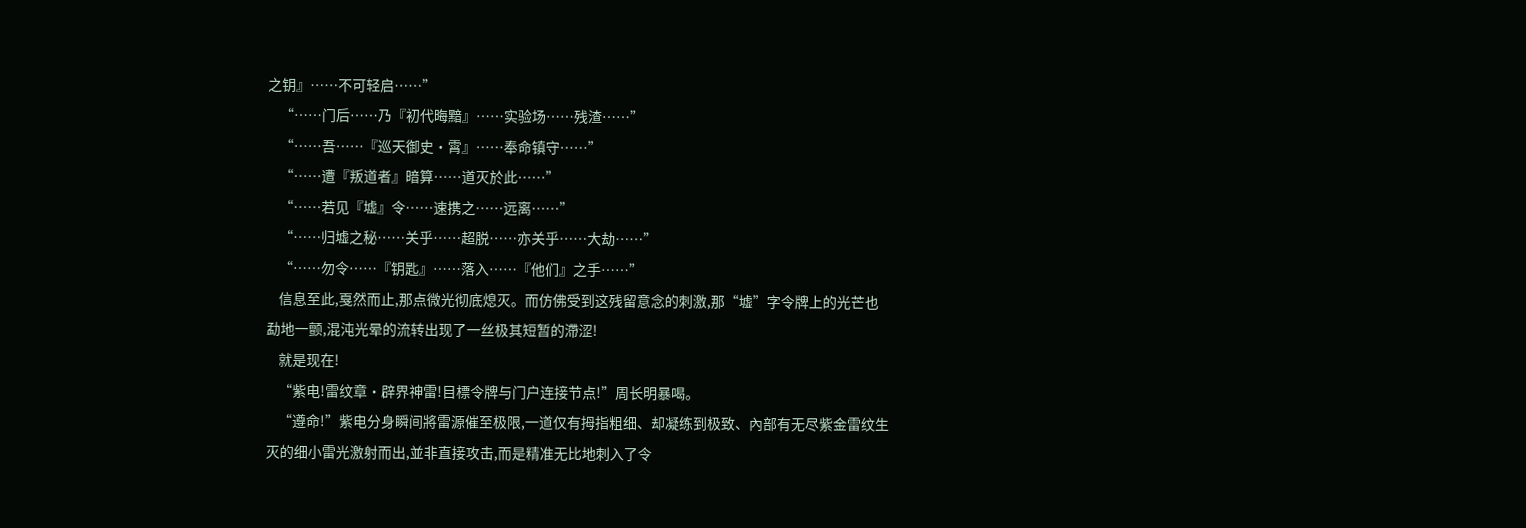之钥』……不可轻启……”
    “……门后……乃『初代晦黯』……实验场……残渣……”
    “……吾……『巡天御史·霄』……奉命镇守……”
    “……遭『叛道者』暗算……道灭於此……”
    “……若见『墟』令……速携之……远离……”
    “……归墟之秘……关乎……超脱……亦关乎……大劫……”
    “……勿令……『钥匙』……落入……『他们』之手……”
    信息至此,戛然而止,那点微光彻底熄灭。而仿佛受到这残留意念的刺激,那“墟”字令牌上的光芒也勐地一颤,混沌光晕的流转出现了一丝极其短暂的滯涩!
    就是现在!
    “紫电!雷纹章·辟界神雷!目標令牌与门户连接节点!”周长明暴喝。
    “遵命!”紫电分身瞬间將雷源催至极限,一道仅有拇指粗细、却凝练到极致、內部有无尽紫金雷纹生灭的细小雷光激射而出,並非直接攻击,而是精准无比地刺入了令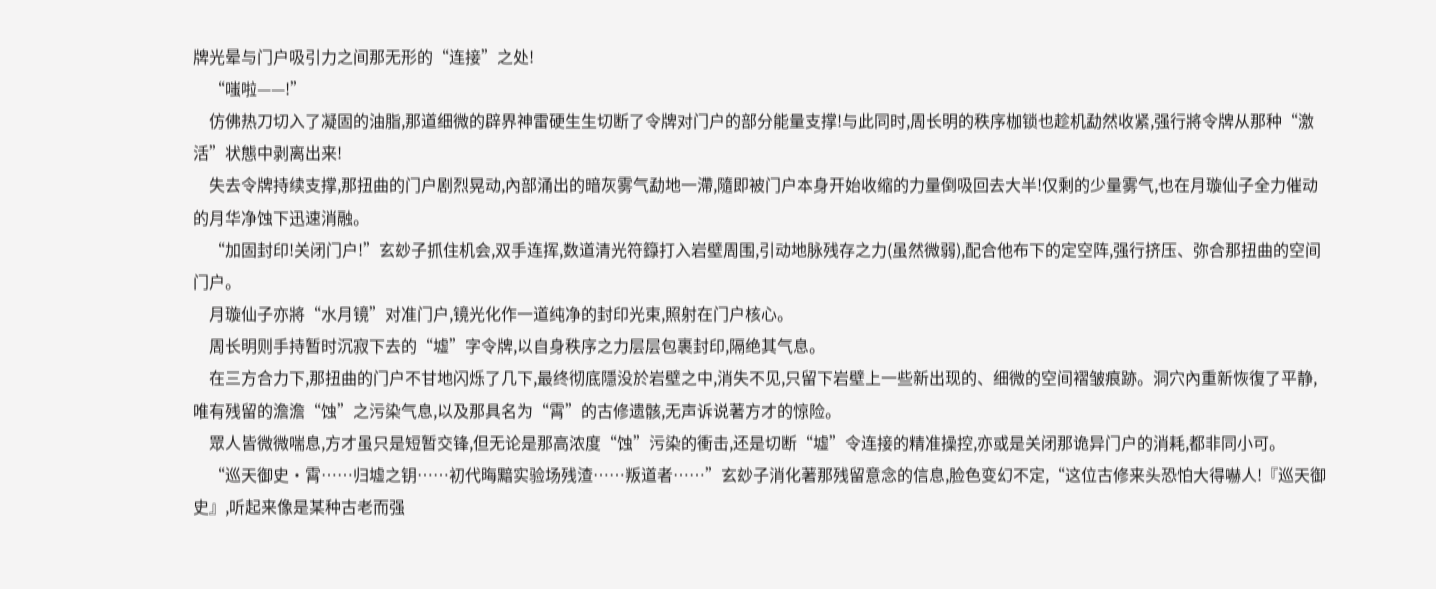牌光晕与门户吸引力之间那无形的“连接”之处!
    “嗤啦——!”
    仿佛热刀切入了凝固的油脂,那道细微的辟界神雷硬生生切断了令牌对门户的部分能量支撑!与此同时,周长明的秩序枷锁也趁机勐然收紧,强行將令牌从那种“激活”状態中剥离出来!
    失去令牌持续支撑,那扭曲的门户剧烈晃动,內部涌出的暗灰雾气勐地一滯,隨即被门户本身开始收缩的力量倒吸回去大半!仅剩的少量雾气,也在月璇仙子全力催动的月华净蚀下迅速消融。
    “加固封印!关闭门户!”玄玅子抓住机会,双手连挥,数道清光符籙打入岩壁周围,引动地脉残存之力(虽然微弱),配合他布下的定空阵,强行挤压、弥合那扭曲的空间门户。
    月璇仙子亦將“水月镜”对准门户,镜光化作一道纯净的封印光束,照射在门户核心。
    周长明则手持暂时沉寂下去的“墟”字令牌,以自身秩序之力层层包裹封印,隔绝其气息。
    在三方合力下,那扭曲的门户不甘地闪烁了几下,最终彻底隱没於岩壁之中,消失不见,只留下岩壁上一些新出现的、细微的空间褶皱痕跡。洞穴內重新恢復了平静,唯有残留的澹澹“蚀”之污染气息,以及那具名为“霄”的古修遗骸,无声诉说著方才的惊险。
    眾人皆微微喘息,方才虽只是短暂交锋,但无论是那高浓度“蚀”污染的衝击,还是切断“墟”令连接的精准操控,亦或是关闭那诡异门户的消耗,都非同小可。
    “巡天御史·霄……归墟之钥……初代晦黯实验场残渣……叛道者……”玄玅子消化著那残留意念的信息,脸色变幻不定,“这位古修来头恐怕大得嚇人!『巡天御史』,听起来像是某种古老而强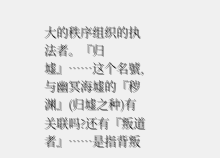大的秩序组织的执法者。『归墟』……这个名號,与幽冥海墟的『秽渊』(归墟之种)有关联吗?还有『叛道者』……是指背叛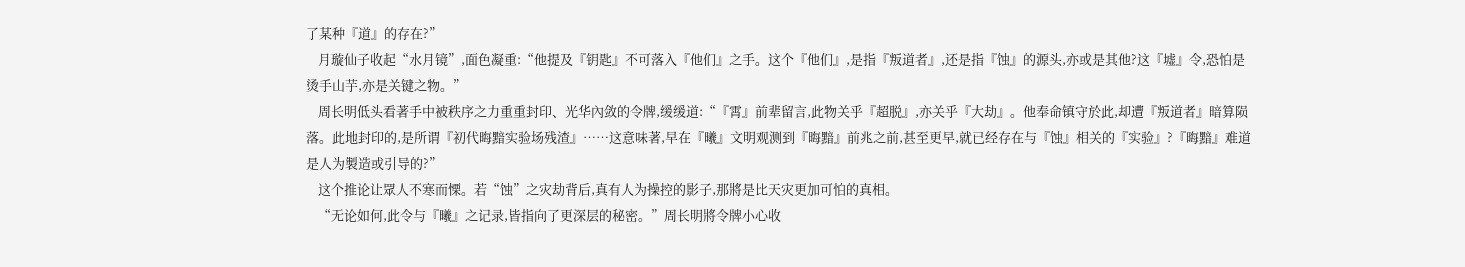了某种『道』的存在?”
    月璇仙子收起“水月镜”,面色凝重:“他提及『钥匙』不可落入『他们』之手。这个『他们』,是指『叛道者』,还是指『蚀』的源头,亦或是其他?这『墟』令,恐怕是烫手山芋,亦是关键之物。”
    周长明低头看著手中被秩序之力重重封印、光华內敛的令牌,缓缓道:“『霄』前辈留言,此物关乎『超脱』,亦关乎『大劫』。他奉命镇守於此,却遭『叛道者』暗算陨落。此地封印的,是所谓『初代晦黯实验场残渣』……这意味著,早在『曦』文明观测到『晦黯』前兆之前,甚至更早,就已经存在与『蚀』相关的『实验』?『晦黯』难道是人为製造或引导的?”
    这个推论让眾人不寒而慄。若“蚀”之灾劫背后,真有人为操控的影子,那將是比天灾更加可怕的真相。
    “无论如何,此令与『曦』之记录,皆指向了更深层的秘密。”周长明將令牌小心收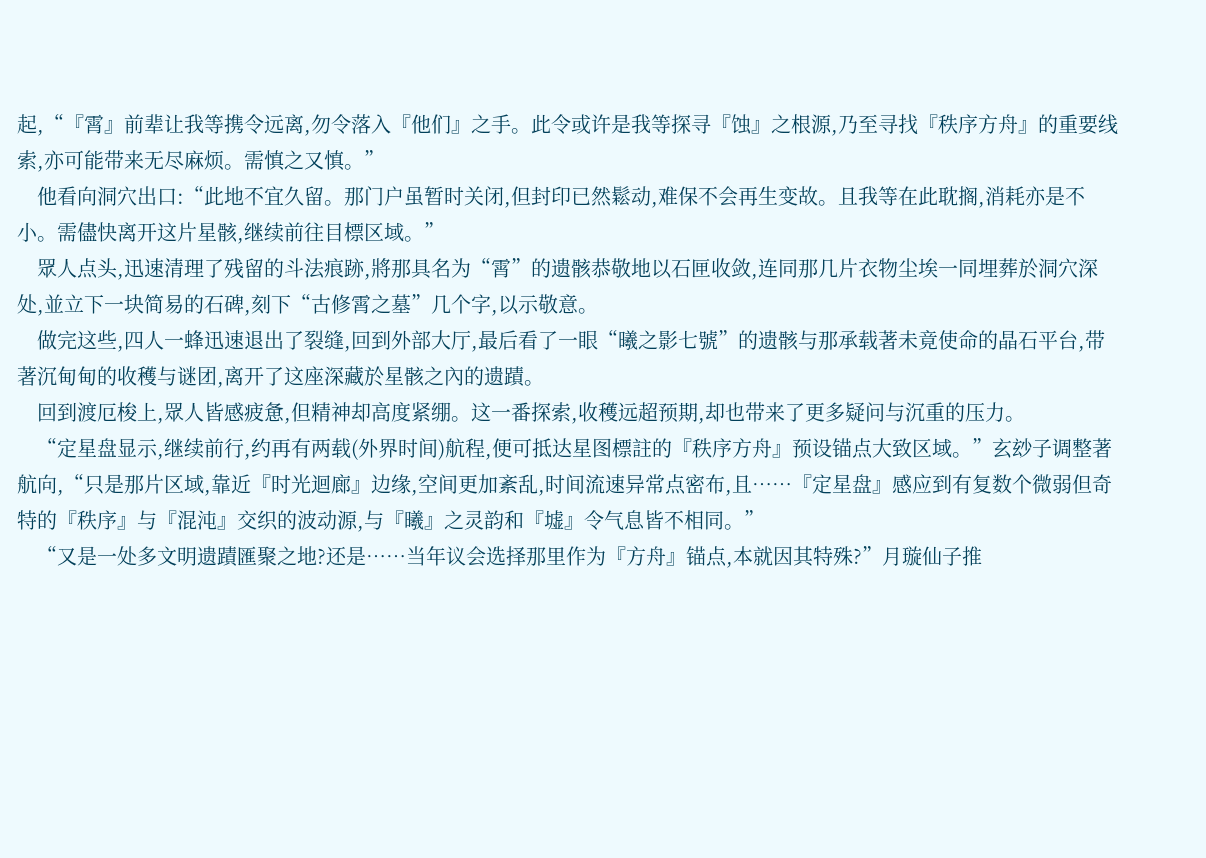起,“『霄』前辈让我等携令远离,勿令落入『他们』之手。此令或许是我等探寻『蚀』之根源,乃至寻找『秩序方舟』的重要线索,亦可能带来无尽麻烦。需慎之又慎。”
    他看向洞穴出口:“此地不宜久留。那门户虽暂时关闭,但封印已然鬆动,难保不会再生变故。且我等在此耽搁,消耗亦是不小。需儘快离开这片星骸,继续前往目標区域。”
    眾人点头,迅速清理了残留的斗法痕跡,將那具名为“霄”的遗骸恭敬地以石匣收敛,连同那几片衣物尘埃一同埋葬於洞穴深处,並立下一块简易的石碑,刻下“古修霄之墓”几个字,以示敬意。
    做完这些,四人一蜂迅速退出了裂缝,回到外部大厅,最后看了一眼“曦之影七號”的遗骸与那承载著未竟使命的晶石平台,带著沉甸甸的收穫与谜团,离开了这座深藏於星骸之內的遗蹟。
    回到渡厄梭上,眾人皆感疲惫,但精神却高度紧绷。这一番探索,收穫远超预期,却也带来了更多疑问与沉重的压力。
    “定星盘显示,继续前行,约再有两载(外界时间)航程,便可抵达星图標註的『秩序方舟』预设锚点大致区域。”玄玅子调整著航向,“只是那片区域,靠近『时光迴廊』边缘,空间更加紊乱,时间流速异常点密布,且……『定星盘』感应到有复数个微弱但奇特的『秩序』与『混沌』交织的波动源,与『曦』之灵韵和『墟』令气息皆不相同。”
    “又是一处多文明遗蹟匯聚之地?还是……当年议会选择那里作为『方舟』锚点,本就因其特殊?”月璇仙子推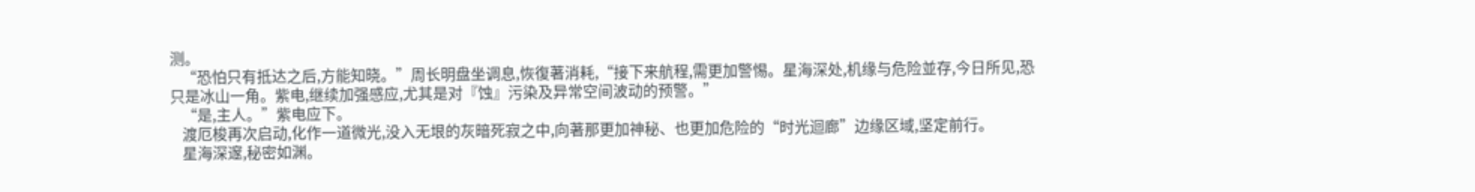测。
    “恐怕只有抵达之后,方能知晓。”周长明盘坐调息,恢復著消耗,“接下来航程,需更加警惕。星海深处,机缘与危险並存,今日所见,恐只是冰山一角。紫电,继续加强感应,尤其是对『蚀』污染及异常空间波动的预警。”
    “是,主人。”紫电应下。
    渡厄梭再次启动,化作一道微光,没入无垠的灰暗死寂之中,向著那更加神秘、也更加危险的“时光迴廊”边缘区域,坚定前行。
    星海深邃,秘密如渊。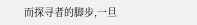而探寻者的脚步,一旦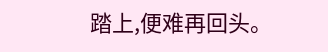踏上,便难再回头。